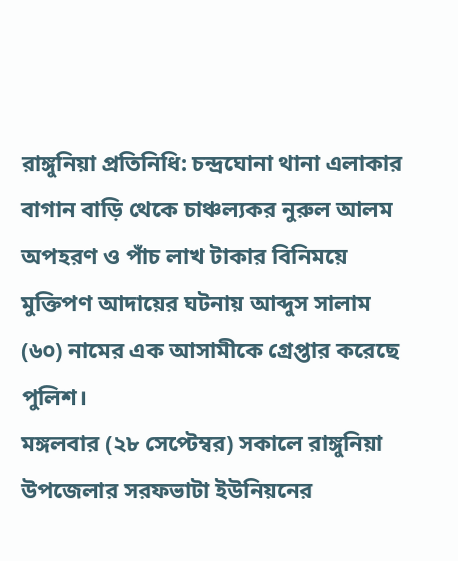রাঙ্গুনিয়া প্রতিনিধি: চন্দ্রঘোনা থানা এলাকার বাগান বাড়ি থেকে চাঞ্চল্যকর নুরুল আলম অপহরণ ও পাঁচ লাখ টাকার বিনিময়ে মুক্তিপণ আদায়ের ঘটনায় আব্দুস সালাম (৬০) নামের এক আসামীকে গ্রেপ্তার করেছে পুলিশ।
মঙ্গলবার (২৮ সেপ্টেম্বর) সকালে রাঙ্গুনিয়া উপজেলার সরফভাটা ইউনিয়নের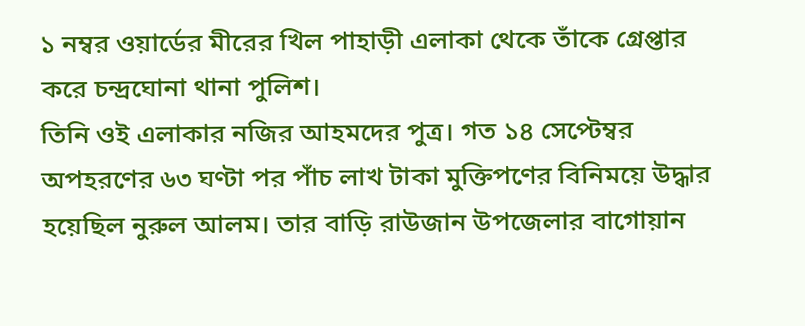১ নম্বর ওয়ার্ডের মীরের খিল পাহাড়ী এলাকা থেকে তাঁকে গ্রেপ্তার করে চন্দ্রঘোনা থানা পুলিশ।
তিনি ওই এলাকার নজির আহমদের পুত্র। গত ১৪ সেপ্টেম্বর অপহরণের ৬৩ ঘণ্টা পর পাঁচ লাখ টাকা মুক্তিপণের বিনিময়ে উদ্ধার হয়েছিল নুরুল আলম। তার বাড়ি রাউজান উপজেলার বাগোয়ান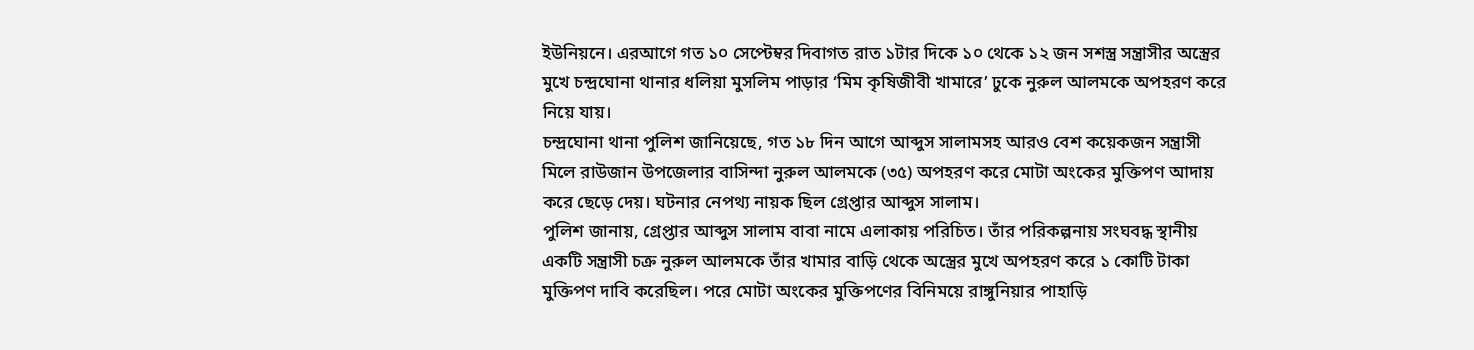ইউনিয়নে। এরআগে গত ১০ সেপ্টেম্বর দিবাগত রাত ১টার দিকে ১০ থেকে ১২ জন সশস্ত্র সন্ত্রাসীর অস্ত্রের মুখে চন্দ্রঘোনা থানার ধলিয়া মুসলিম পাড়ার ‘মিম কৃষিজীবী খামারে’ ঢুকে নুরুল আলমকে অপহরণ করে নিয়ে যায়।
চন্দ্রঘোনা থানা পুলিশ জানিয়েছে, গত ১৮ দিন আগে আব্দুস সালামসহ আরও বেশ কয়েকজন সন্ত্রাসী মিলে রাউজান উপজেলার বাসিন্দা নুরুল আলমকে (৩৫) অপহরণ করে মোটা অংকের মুক্তিপণ আদায় করে ছেড়ে দেয়। ঘটনার নেপথ্য নায়ক ছিল গ্রেপ্তার আব্দুস সালাম।
পুলিশ জানায়, গ্রেপ্তার আব্দুস সালাম বাবা নামে এলাকায় পরিচিত। তাঁর পরিকল্পনায় সংঘবদ্ধ স্থানীয় একটি সন্ত্রাসী চক্র নুরুল আলমকে তাঁর খামার বাড়ি থেকে অস্ত্রের মুখে অপহরণ করে ১ কোটি টাকা মুক্তিপণ দাবি করেছিল। পরে মোটা অংকের মুক্তিপণের বিনিময়ে রাঙ্গুনিয়ার পাহাড়ি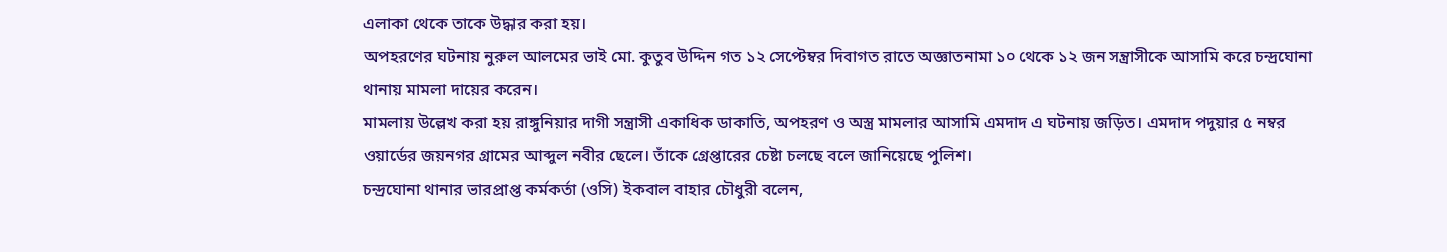এলাকা থেকে তাকে উদ্ধার করা হয়।
অপহরণের ঘটনায় নুরুল আলমের ভাই মো. কুতুব উদ্দিন গত ১২ সেপ্টেম্বর দিবাগত রাতে অজ্ঞাতনামা ১০ থেকে ১২ জন সন্ত্রাসীকে আসামি করে চন্দ্রঘোনা থানায় মামলা দায়ের করেন।
মামলায় উল্লেখ করা হয় রাঙ্গুনিয়ার দাগী সন্ত্রাসী একাধিক ডাকাতি, অপহরণ ও অস্ত্র মামলার আসামি এমদাদ এ ঘটনায় জড়িত। এমদাদ পদুয়ার ৫ নম্বর ওয়ার্ডের জয়নগর গ্রামের আব্দুল নবীর ছেলে। তাঁকে গ্রেপ্তারের চেষ্টা চলছে বলে জানিয়েছে পুলিশ।
চন্দ্রঘোনা থানার ভারপ্রাপ্ত কর্মকর্তা (ওসি) ইকবাল বাহার চৌধুরী বলেন,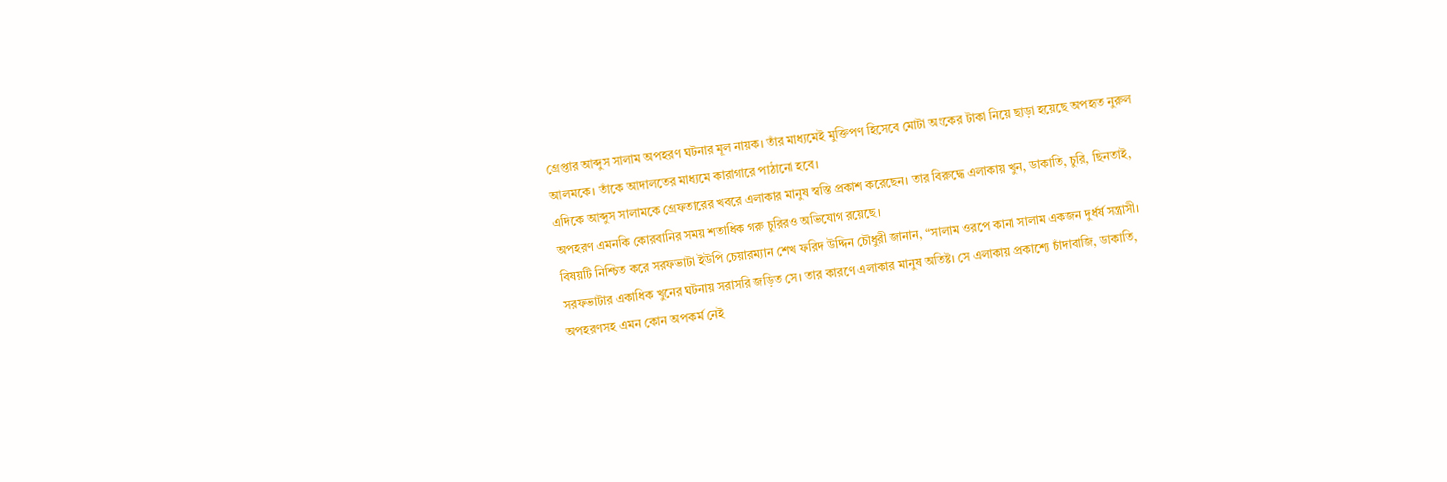গ্রেপ্তার আব্দুস সালাম অপহরণ ঘটনার মূল নায়ক। তাঁর মাধ্যমেই মুক্তিপণ হিসেবে মোটা অংকের টাকা নিয়ে ছাড়া হয়েছে অপহৃত নুরুল আলমকে। তাঁকে আদালতের মাধ্যমে কারাগারে পাঠানো হবে।
এদিকে আব্দুস সালামকে গ্রেফতারের খবরে এলাকার মানুষ স্বস্তি প্রকাশ করেছেন। তার বিরুদ্ধে এলাকায় খুন, ডাকাতি, চুরি, ছিনতাই, অপহরণ এমনকি কোরবানির সময় শতাধিক গরু চুরিরও অভিযোগ রয়েছে।
বিষয়টি নিশ্চিত করে সরফভাটা ইউপি চেয়ারম্যান শেখ ফরিদ উদ্দিন চৌধুরী জানান, “সালাম ওরপে কানা সালাম একজন দুর্ধর্ষ সন্ত্রাসী। সরফভাটার একাধিক খুনের ঘটনায় সরাসরি জড়িত সে। তার কারণে এলাকার মানুষ অতিষ্ট। সে এলাকায় প্রকাশ্যে চাঁদাবাজি, ডাকাতি, অপহরণসহ এমন কোন অপকর্ম নেই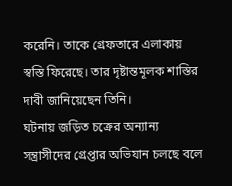করেনি। তাকে গ্রেফতারে এলাকায় স্বস্তি ফিরেছে। তার দৃষ্টান্তমূলক শাস্তির দাবী জানিয়েছেন তিনি।
ঘটনায় জড়িত চক্রের অন্যান্য সন্ত্রাসীদের গ্রেপ্তার অভিযান চলছে বলে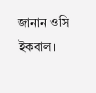জানান ওসি ইকবাল।